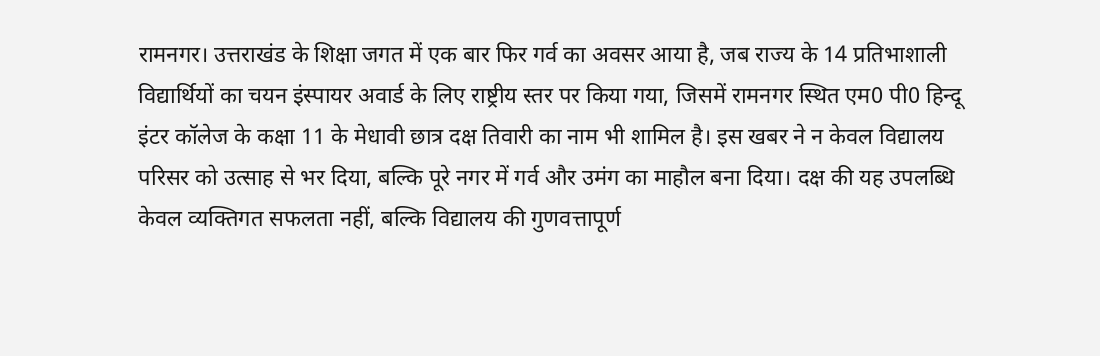रामनगर। उत्तराखंड के शिक्षा जगत में एक बार फिर गर्व का अवसर आया है, जब राज्य के 14 प्रतिभाशाली विद्यार्थियों का चयन इंस्पायर अवार्ड के लिए राष्ट्रीय स्तर पर किया गया, जिसमें रामनगर स्थित एम0 पी0 हिन्दू इंटर कॉलेज के कक्षा 11 के मेधावी छात्र दक्ष तिवारी का नाम भी शामिल है। इस खबर ने न केवल विद्यालय परिसर को उत्साह से भर दिया, बल्कि पूरे नगर में गर्व और उमंग का माहौल बना दिया। दक्ष की यह उपलब्धि केवल व्यक्तिगत सफलता नहीं, बल्कि विद्यालय की गुणवत्तापूर्ण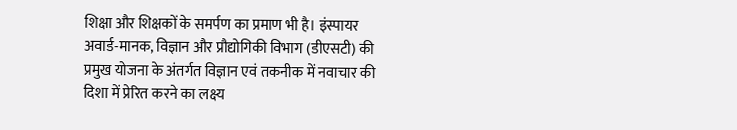शिक्षा और शिक्षकों के समर्पण का प्रमाण भी है। इंस्पायर अवार्ड-मानक, विज्ञान और प्रौद्योगिकी विभाग (डीएसटी) की प्रमुख योजना के अंतर्गत विज्ञान एवं तकनीक में नवाचार की दिशा में प्रेरित करने का लक्ष्य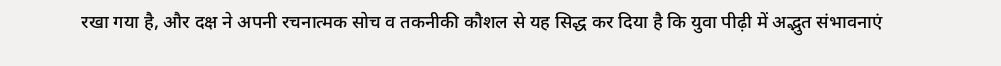रखा गया है, और दक्ष ने अपनी रचनात्मक सोच व तकनीकी कौशल से यह सिद्ध कर दिया है कि युवा पीढ़ी में अद्भुत संभावनाएं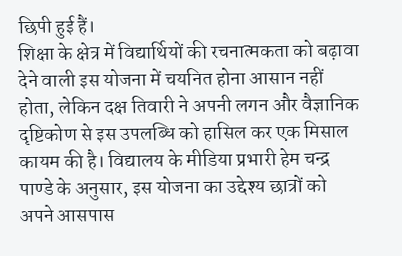छिपी हुई हैं।
शिक्षा के क्षेत्र में विद्यार्थियों की रचनात्मकता को बढ़ावा देने वाली इस योजना में चयनित होना आसान नहीं होता, लेकिन दक्ष तिवारी ने अपनी लगन और वैज्ञानिक दृष्टिकोण से इस उपलब्धि को हासिल कर एक मिसाल कायम की है। विद्यालय के मीडिया प्रभारी हेम चन्द्र पाण्डे के अनुसार, इस योजना का उद्देश्य छात्रों को अपने आसपास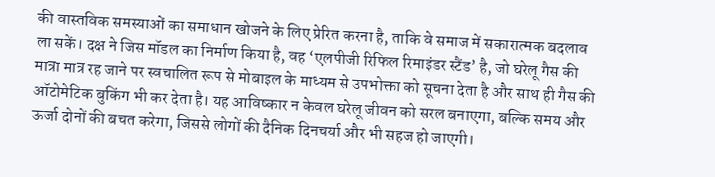की वास्तविक समस्याओं का समाधान खोजने के लिए प्रेरित करना है, ताकि वे समाज में सकारात्मक बदलाव ला सकें। दक्ष ने जिस मॉडल का निर्माण किया है, वह ‘एलपीजी रिफिल रिमाइंडर स्टैंड’ है, जो घरेलू गैस की मात्रा मात्र रह जाने पर स्वचालित रूप से मोबाइल के माध्यम से उपभोक्ता को सूचना देता है और साथ ही गैस की ऑटोमेटिक बुकिंग भी कर देता है। यह आविष्कार न केवल घरेलू जीवन को सरल बनाएगा, बल्कि समय और ऊर्जा दोनों की बचत करेगा, जिससे लोगों की दैनिक दिनचर्या और भी सहज हो जाएगी।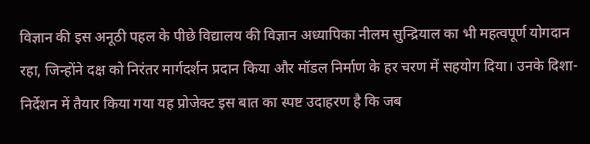विज्ञान की इस अनूठी पहल के पीछे विद्यालय की विज्ञान अध्यापिका नीलम सुन्द्रियाल का भी महत्वपूर्ण योगदान रहा, जिन्होंने दक्ष को निरंतर मार्गदर्शन प्रदान किया और मॉडल निर्माण के हर चरण में सहयोग दिया। उनके दिशा-निर्देशन में तैयार किया गया यह प्रोजेक्ट इस बात का स्पष्ट उदाहरण है कि जब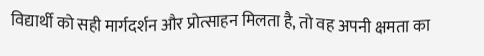विद्यार्थी को सही मार्गदर्शन और प्रोत्साहन मिलता है, तो वह अपनी क्षमता का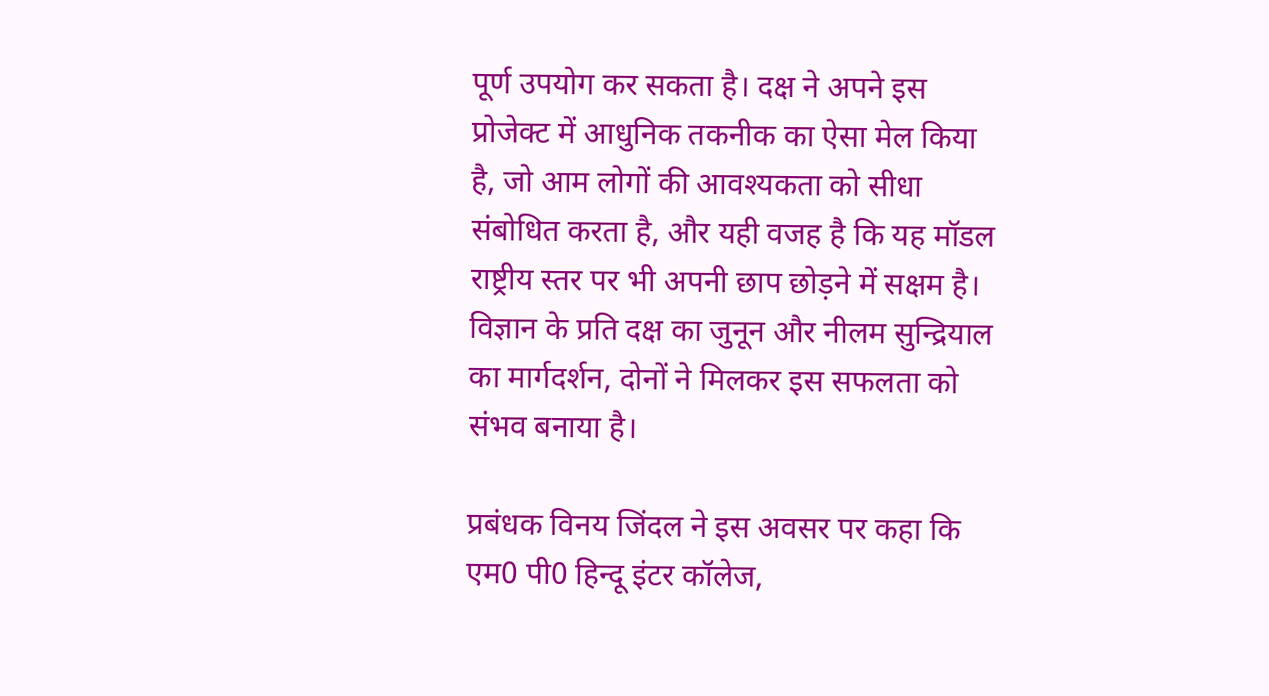पूर्ण उपयोग कर सकता है। दक्ष ने अपने इस प्रोजेक्ट में आधुनिक तकनीक का ऐसा मेल किया है, जो आम लोगों की आवश्यकता को सीधा संबोधित करता है, और यही वजह है कि यह मॉडल राष्ट्रीय स्तर पर भी अपनी छाप छोड़ने में सक्षम है। विज्ञान के प्रति दक्ष का जुनून और नीलम सुन्द्रियाल का मार्गदर्शन, दोनों ने मिलकर इस सफलता को संभव बनाया है।

प्रबंधक विनय जिंदल ने इस अवसर पर कहा कि एम0 पी0 हिन्दू इंटर कॉलेज,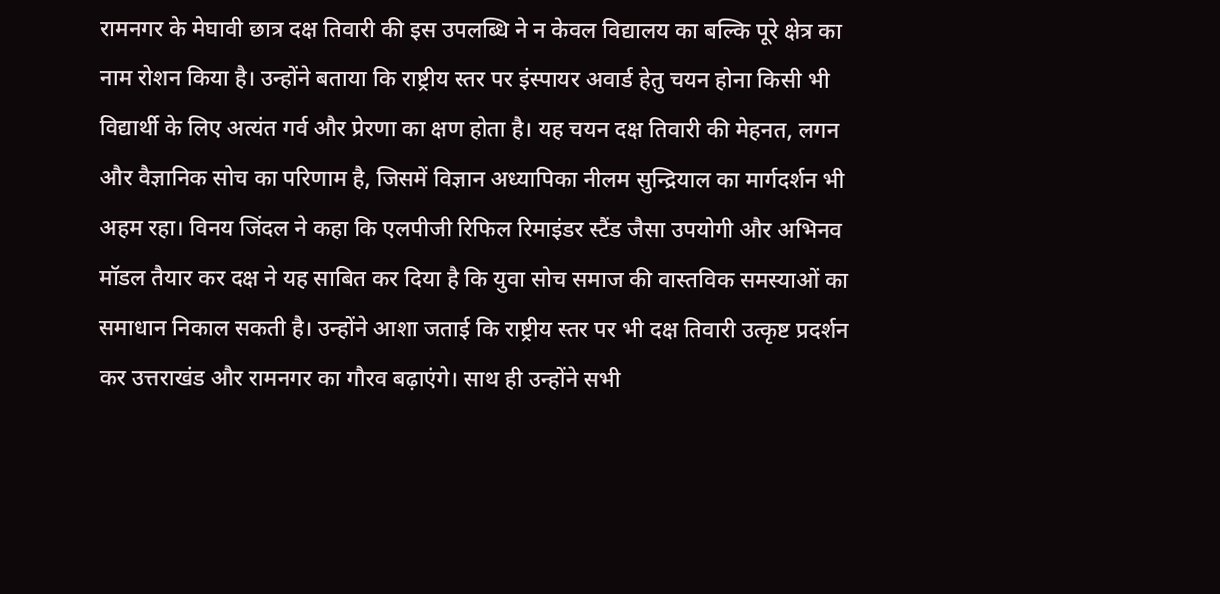रामनगर के मेघावी छात्र दक्ष तिवारी की इस उपलब्धि ने न केवल विद्यालय का बल्कि पूरे क्षेत्र का नाम रोशन किया है। उन्होंने बताया कि राष्ट्रीय स्तर पर इंस्पायर अवार्ड हेतु चयन होना किसी भी विद्यार्थी के लिए अत्यंत गर्व और प्रेरणा का क्षण होता है। यह चयन दक्ष तिवारी की मेहनत, लगन और वैज्ञानिक सोच का परिणाम है, जिसमें विज्ञान अध्यापिका नीलम सुन्द्रियाल का मार्गदर्शन भी अहम रहा। विनय जिंदल ने कहा कि एलपीजी रिफिल रिमाइंडर स्टैंड जैसा उपयोगी और अभिनव मॉडल तैयार कर दक्ष ने यह साबित कर दिया है कि युवा सोच समाज की वास्तविक समस्याओं का समाधान निकाल सकती है। उन्होंने आशा जताई कि राष्ट्रीय स्तर पर भी दक्ष तिवारी उत्कृष्ट प्रदर्शन कर उत्तराखंड और रामनगर का गौरव बढ़ाएंगे। साथ ही उन्होंने सभी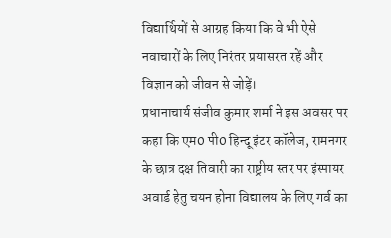विद्यार्थियों से आग्रह किया कि वे भी ऐसे नवाचारों के लिए निरंतर प्रयासरत रहें और विज्ञान को जीवन से जोड़ें।
प्रधानाचार्य संजीव कुमार शर्मा ने इस अवसर पर कहा कि एम0 पी0 हिन्दू इंटर कॉलेज, रामनगर के छात्र दक्ष तिवारी का राष्ट्रीय स्तर पर इंस्पायर अवार्ड हेतु चयन होना विद्यालय के लिए गर्व का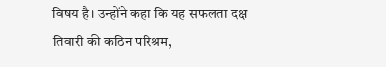विषय है। उन्होंने कहा कि यह सफलता दक्ष तिवारी की कठिन परिश्रम,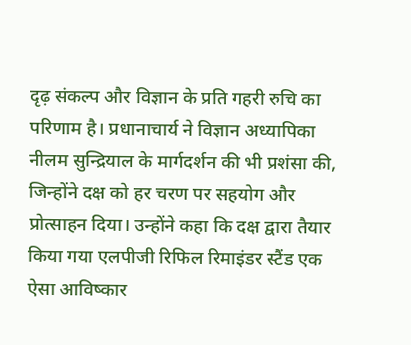दृढ़ संकल्प और विज्ञान के प्रति गहरी रुचि का परिणाम है। प्रधानाचार्य ने विज्ञान अध्यापिका नीलम सुन्द्रियाल के मार्गदर्शन की भी प्रशंसा की, जिन्होंने दक्ष को हर चरण पर सहयोग और प्रोत्साहन दिया। उन्होंने कहा कि दक्ष द्वारा तैयार किया गया एलपीजी रिफिल रिमाइंडर स्टैंड एक ऐसा आविष्कार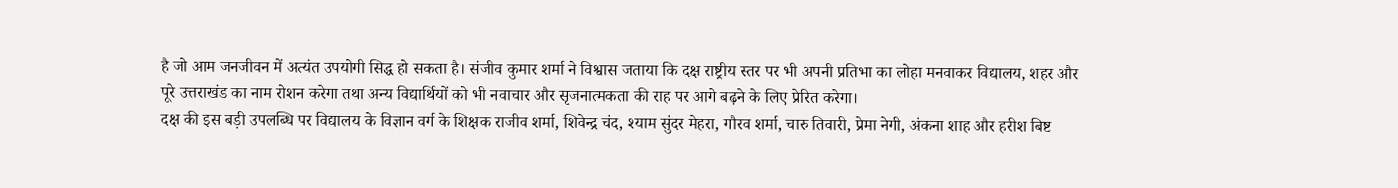है जो आम जनजीवन में अत्यंत उपयोगी सिद्ध हो सकता है। संजीव कुमार शर्मा ने विश्वास जताया कि दक्ष राष्ट्रीय स्तर पर भी अपनी प्रतिभा का लोहा मनवाकर विद्यालय, शहर और पूरे उत्तराखंड का नाम रोशन करेगा तथा अन्य विद्यार्थियों को भी नवाचार और सृजनात्मकता की राह पर आगे बढ़ने के लिए प्रेरित करेगा।
दक्ष की इस बड़ी उपलब्धि पर विद्यालय के विज्ञान वर्ग के शिक्षक राजीव शर्मा, शिवेन्द्र चंद, श्याम सुंदर मेहरा, गौरव शर्मा, चारु तिवारी, प्रेमा नेगी, अंकना शाह और हरीश बिष्ट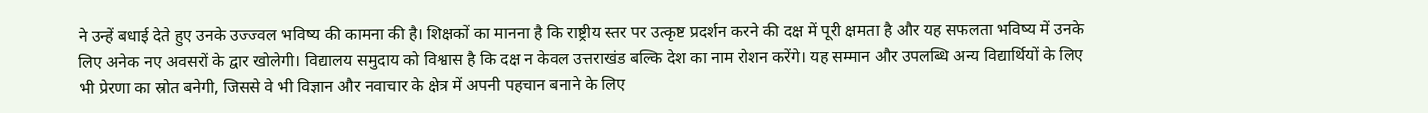ने उन्हें बधाई देते हुए उनके उज्ज्वल भविष्य की कामना की है। शिक्षकों का मानना है कि राष्ट्रीय स्तर पर उत्कृष्ट प्रदर्शन करने की दक्ष में पूरी क्षमता है और यह सफलता भविष्य में उनके लिए अनेक नए अवसरों के द्वार खोलेगी। विद्यालय समुदाय को विश्वास है कि दक्ष न केवल उत्तराखंड बल्कि देश का नाम रोशन करेंगे। यह सम्मान और उपलब्धि अन्य विद्यार्थियों के लिए भी प्रेरणा का स्रोत बनेगी, जिससे वे भी विज्ञान और नवाचार के क्षेत्र में अपनी पहचान बनाने के लिए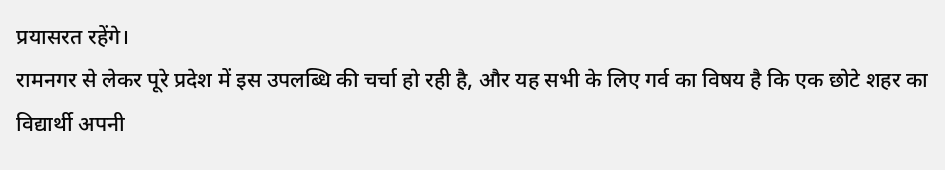प्रयासरत रहेंगे।
रामनगर से लेकर पूरे प्रदेश में इस उपलब्धि की चर्चा हो रही है, और यह सभी के लिए गर्व का विषय है कि एक छोटे शहर का विद्यार्थी अपनी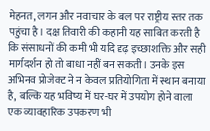मेहनत, लगन और नवाचार के बल पर राष्ट्रीय स्तर तक पहुंचा है। दक्ष तिवारी की कहानी यह साबित करती है कि संसाधनों की कमी भी यदि दृढ़ इच्छाशक्ति और सही मार्गदर्शन हो तो बाधा नहीं बन सकती। उनके इस अभिनव प्रोजेक्ट ने न केवल प्रतियोगिता में स्थान बनाया है, बल्कि यह भविष्य में घर-घर में उपयोग होने वाला एक व्यावहारिक उपकरण भी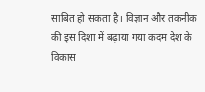साबित हो सकता है। विज्ञान और तकनीक की इस दिशा में बढ़ाया गया कदम देश के विकास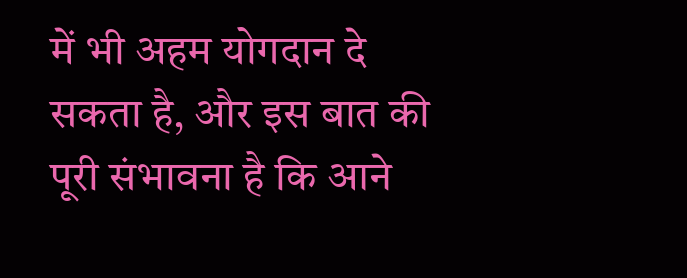में भी अहम योगदान दे सकता है, और इस बात की पूरी संभावना है कि आने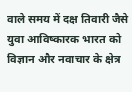वाले समय में दक्ष तिवारी जैसे युवा आविष्कारक भारत को विज्ञान और नवाचार के क्षेत्र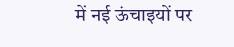में नई ऊंचाइयों पर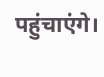पहुंचाएंगे।